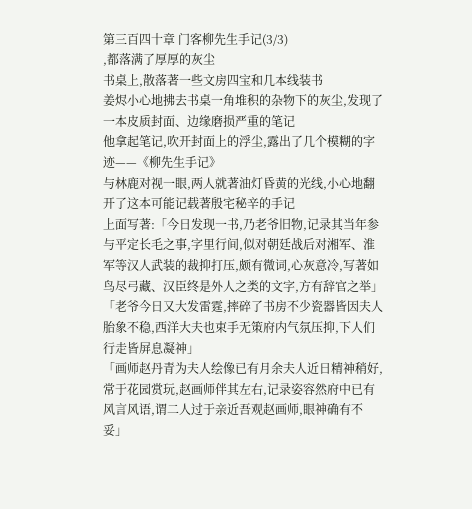第三百四十章 门客柳先生手记(3/3)
,都落满了厚厚的灰尘
书桌上,散落著一些文房四宝和几本线装书
姜烬小心地拂去书桌一角堆积的杂物下的灰尘,发现了一本皮质封面、边缘磨损严重的笔记
他拿起笔记,吹开封面上的浮尘,露出了几个模糊的字迹——《柳先生手记》
与林鹿对视一眼,两人就著油灯昏黄的光线,小心地翻开了这本可能记载著殷宅秘辛的手记
上面写著:「今日发现一书,乃老爷旧物,记录其当年参与平定长毛之事,字里行间,似对朝廷战后对湘军、淮军等汉人武装的裁抑打压,颇有微词,心灰意冷,写著如鸟尽弓藏、汉臣终是外人之类的文字,方有辞官之举」
「老爷今日又大发雷霆,摔碎了书房不少瓷器皆因夫人胎象不稳,西洋大夫也束手无策府内气氛压抑,下人们行走皆屏息凝神」
「画师赵丹青为夫人绘像已有月余夫人近日精神稍好,常于花园赏玩,赵画师伴其左右,记录姿容然府中已有风言风语,谓二人过于亲近吾观赵画师,眼神确有不妥」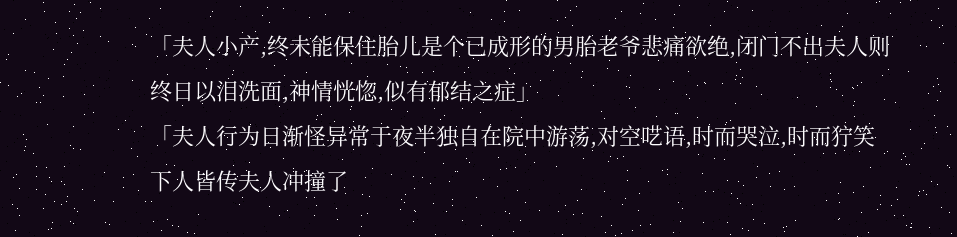「夫人小产,终未能保住胎儿是个已成形的男胎老爷悲痛欲绝,闭门不出夫人则终日以泪洗面,神情恍惚,似有郁结之症」
「夫人行为日渐怪异常于夜半独自在院中游荡,对空呓语,时而哭泣,时而狞笑下人皆传夫人冲撞了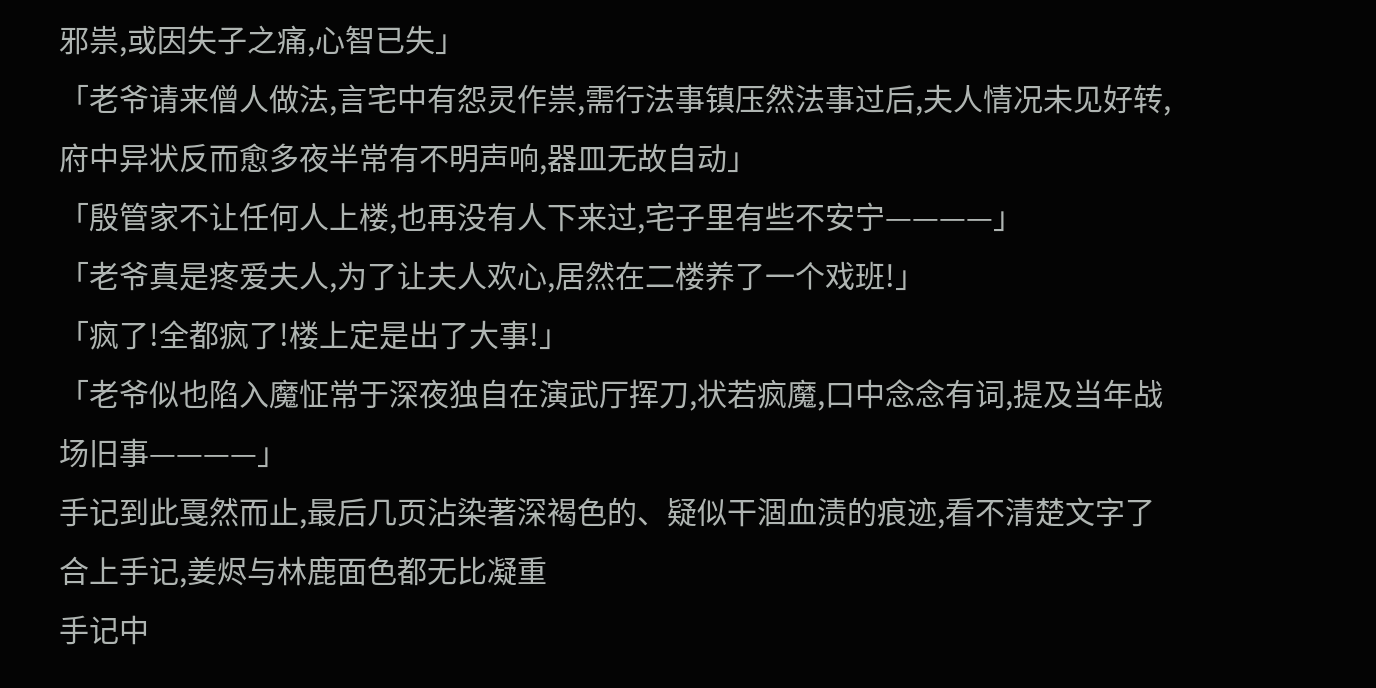邪祟,或因失子之痛,心智已失」
「老爷请来僧人做法,言宅中有怨灵作祟,需行法事镇压然法事过后,夫人情况未见好转,府中异状反而愈多夜半常有不明声响,器皿无故自动」
「殷管家不让任何人上楼,也再没有人下来过,宅子里有些不安宁————」
「老爷真是疼爱夫人,为了让夫人欢心,居然在二楼养了一个戏班!」
「疯了!全都疯了!楼上定是出了大事!」
「老爷似也陷入魔怔常于深夜独自在演武厅挥刀,状若疯魔,口中念念有词,提及当年战场旧事————」
手记到此戛然而止,最后几页沾染著深褐色的、疑似干涸血渍的痕迹,看不清楚文字了
合上手记,姜烬与林鹿面色都无比凝重
手记中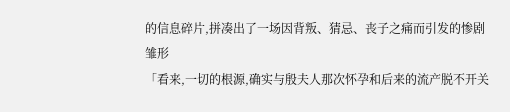的信息碎片,拼凑出了一场因背叛、猜忌、丧子之痛而引发的惨剧雏形
「看来,一切的根源,确实与殷夫人那次怀孕和后来的流产脱不开关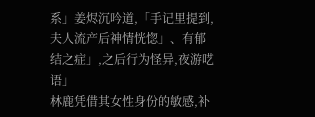系」姜烬沉吟道,「手记里提到,夫人流产后神情恍惚」、有郁结之症」,之后行为怪异,夜游呓语」
林鹿凭借其女性身份的敏感,补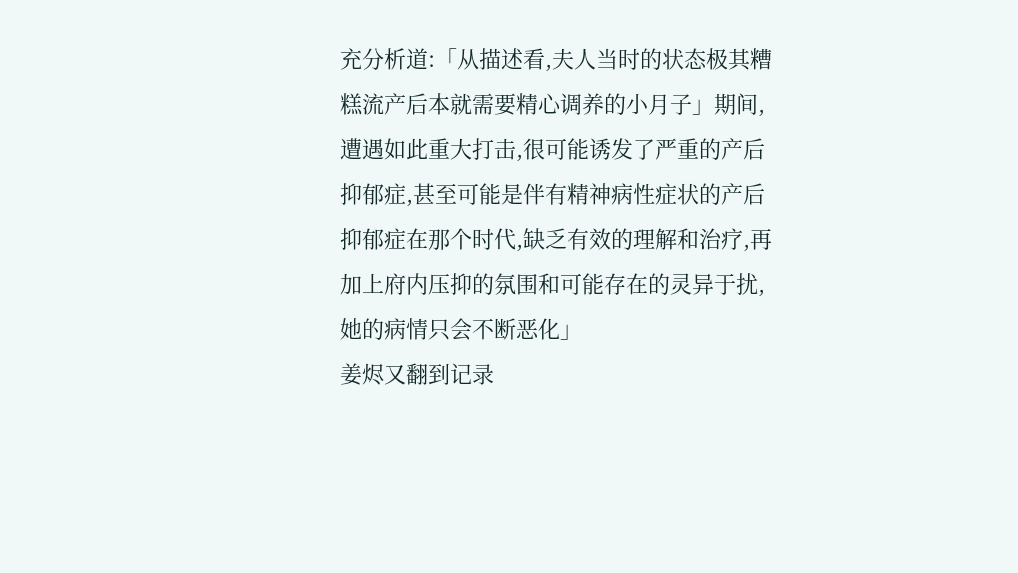充分析道:「从描述看,夫人当时的状态极其糟糕流产后本就需要精心调养的小月子」期间,遭遇如此重大打击,很可能诱发了严重的产后抑郁症,甚至可能是伴有精神病性症状的产后抑郁症在那个时代,缺乏有效的理解和治疗,再加上府内压抑的氛围和可能存在的灵异于扰,她的病情只会不断恶化」
姜烬又翻到记录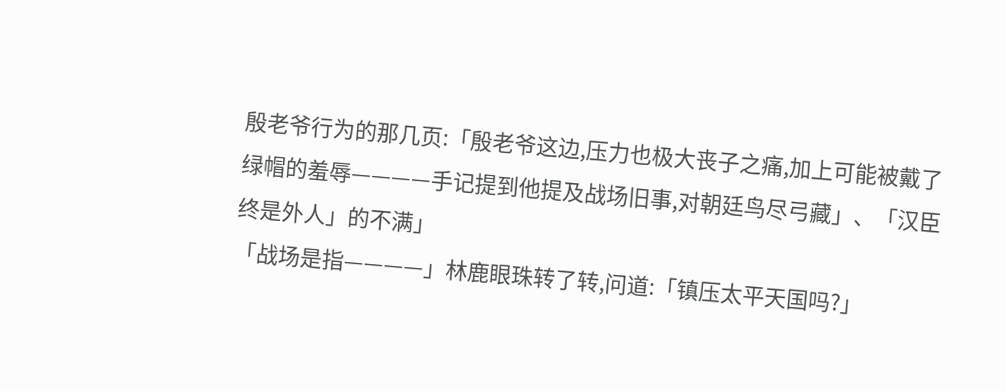殷老爷行为的那几页:「殷老爷这边,压力也极大丧子之痛,加上可能被戴了绿帽的羞辱————手记提到他提及战场旧事,对朝廷鸟尽弓藏」、「汉臣终是外人」的不满」
「战场是指————」林鹿眼珠转了转,问道:「镇压太平天国吗?」